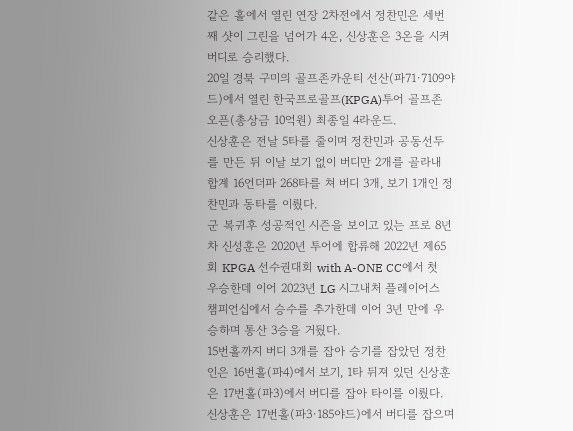같은 홀에서 열린 연장 2차전에서 정찬민은 세번째 샷이 그린을 넘어가 4온, 신상훈은 3온을 시켜 버디로 승리했다.
20일 경북 구미의 골프존카운티 선산(파71·7109야드)에서 열린 한국프로골프(KPGA)투어 골프존 오픈(총상금 10억원) 최종일 4라운드.
신상훈은 전날 5타를 줄이며 정찬민과 공동선두를 만든 뒤 이날 보기 없이 버디만 2개를 골라내 합계 16언더파 268타를 쳐 버디 3개, 보기 1개인 정찬민과 동타를 이뤘다.
군 복귀후 성공적인 시즌을 보이고 있는 프로 8년 차 신성훈은 2020년 투어에 합류해 2022년 제65회 KPGA 선수권대회 with A-ONE CC에서 첫 우승한데 이어 2023년 LG 시그내처 플레이어스 챔피언십에서 승수를 추가한데 이어 3년 만에 우승하며 통산 3승을 거뒀다.
15번홀까지 버디 3개를 잡아 승기를 잡았던 정찬인은 16번홀(파4)에서 보기, 1타 뒤져 있던 신상훈은 17번홀(파3)에서 버디를 잡아 타이를 이뤘다.
신상훈은 17번홀(파3·185야드)에서 버디를 잡으며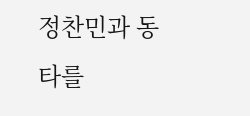정찬민과 동타를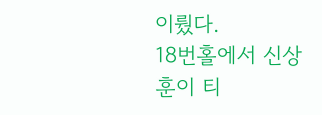이뤘다.
18번홀에서 신상훈이 티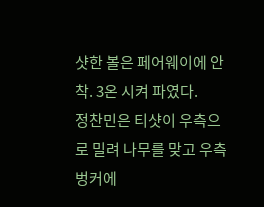샷한 볼은 페어웨이에 안착. 3온 시켜 파였다.
정찬민은 티샷이 우측으로 밀려 나무를 맞고 우측 벙커에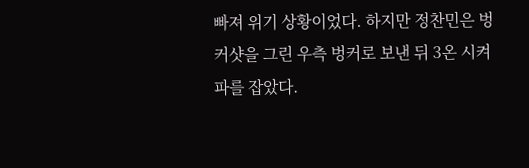빠져 위기 상황이었다. 하지만 정찬민은 벙커샷을 그린 우측 벙커로 보낸 뒤 3온 시켜 파를 잡았다.